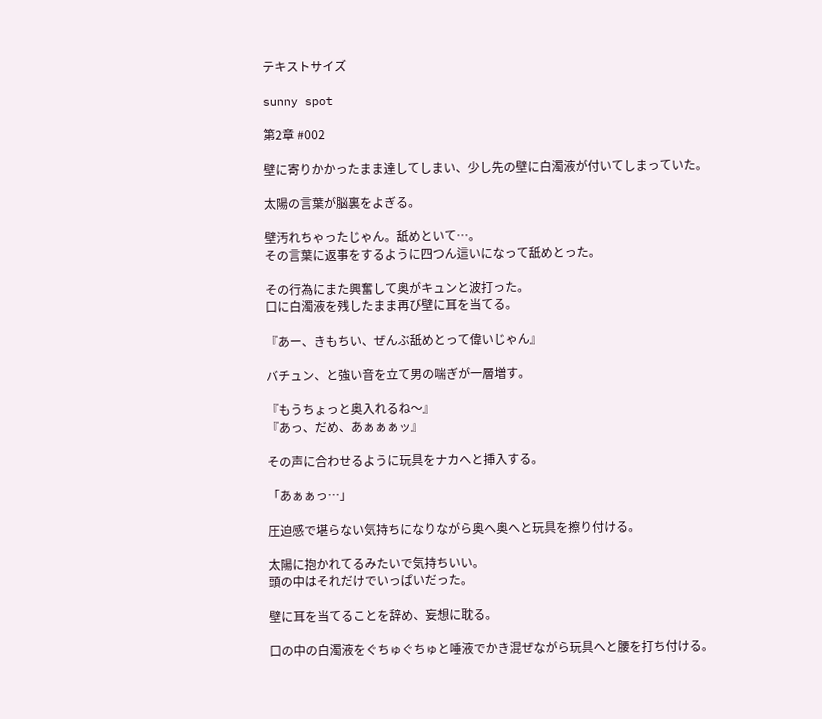テキストサイズ

sunny spot

第2章 #002

壁に寄りかかったまま達してしまい、少し先の壁に白濁液が付いてしまっていた。

太陽の言葉が脳裏をよぎる。

壁汚れちゃったじゃん。舐めといて…。
その言葉に返事をするように四つん這いになって舐めとった。

その行為にまた興奮して奥がキュンと波打った。
口に白濁液を残したまま再び壁に耳を当てる。

『あー、きもちい、ぜんぶ舐めとって偉いじゃん』

バチュン、と強い音を立て男の喘ぎが一層増す。

『もうちょっと奥入れるね〜』
『あっ、だめ、あぁぁぁッ』

その声に合わせるように玩具をナカへと挿入する。

「あぁぁっ…」

圧迫感で堪らない気持ちになりながら奥へ奥へと玩具を擦り付ける。

太陽に抱かれてるみたいで気持ちいい。
頭の中はそれだけでいっぱいだった。

壁に耳を当てることを辞め、妄想に耽る。

口の中の白濁液をぐちゅぐちゅと唾液でかき混ぜながら玩具へと腰を打ち付ける。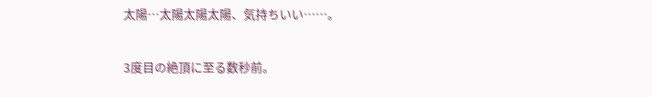太陽…太陽太陽太陽、気持ちいい……。

3度目の絶頂に至る数秒前。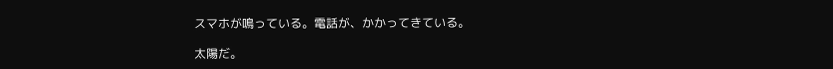スマホが鳴っている。電話が、かかってきている。

太陽だ。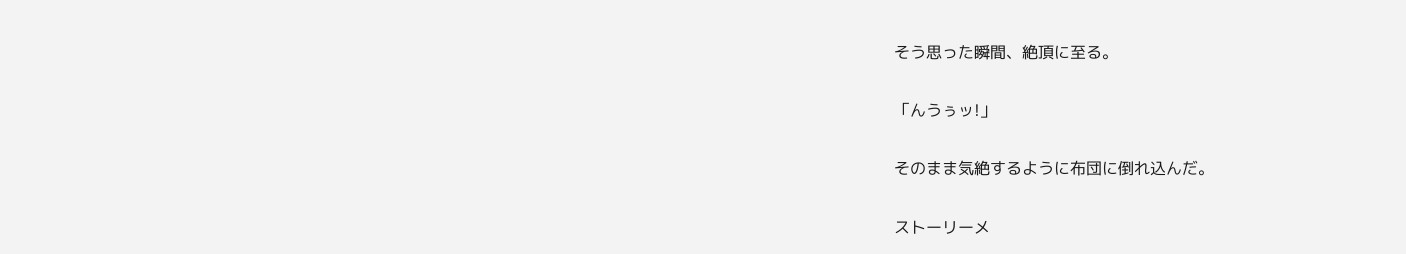そう思った瞬間、絶頂に至る。

「んうぅッ!」

そのまま気絶するように布団に倒れ込んだ。

ストーリーメ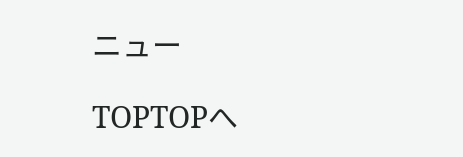ニュー

TOPTOPへ